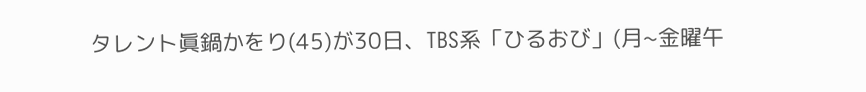タレント眞鍋かをり(45)が30日、TBS系「ひるおび」(月~金曜午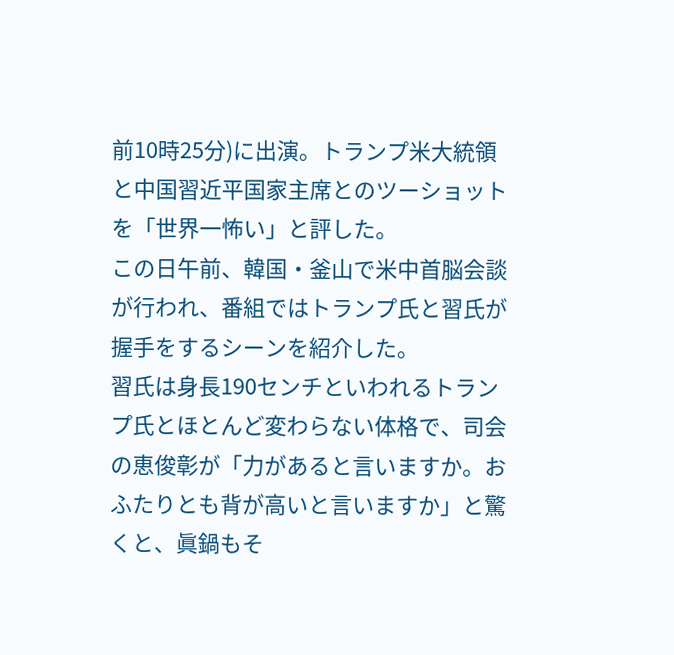前10時25分)に出演。トランプ米大統領と中国習近平国家主席とのツーショットを「世界一怖い」と評した。
この日午前、韓国・釜山で米中首脳会談が行われ、番組ではトランプ氏と習氏が握手をするシーンを紹介した。
習氏は身長190センチといわれるトランプ氏とほとんど変わらない体格で、司会の恵俊彰が「力があると言いますか。おふたりとも背が高いと言いますか」と驚くと、眞鍋もそ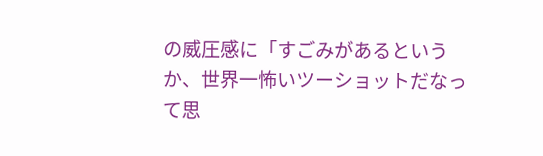の威圧感に「すごみがあるというか、世界一怖いツーショットだなって思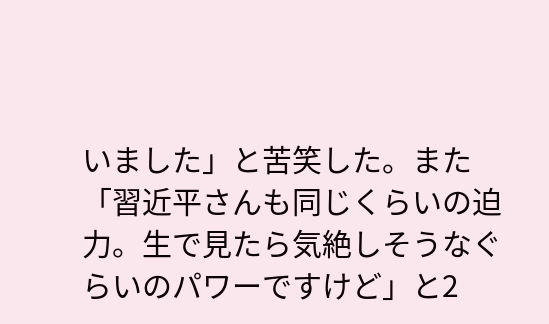いました」と苦笑した。また「習近平さんも同じくらいの迫力。生で見たら気絶しそうなぐらいのパワーですけど」と2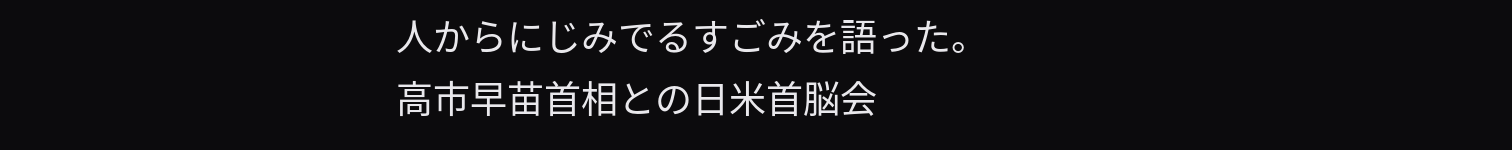人からにじみでるすごみを語った。
高市早苗首相との日米首脳会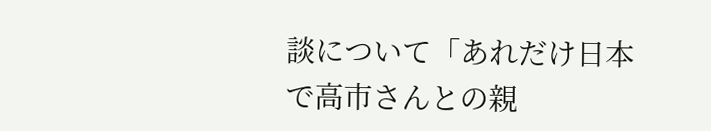談について「あれだけ日本で高市さんとの親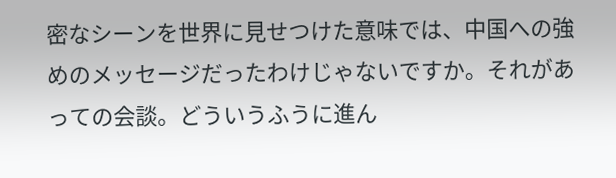密なシーンを世界に見せつけた意味では、中国への強めのメッセージだったわけじゃないですか。それがあっての会談。どういうふうに進ん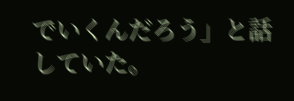でいくんだろう」と話していた。